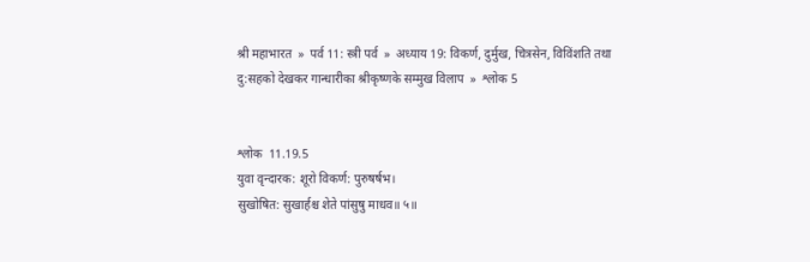श्री महाभारत  »  पर्व 11: स्त्री पर्व  »  अध्याय 19: विकर्ण, दुर्मुख, चित्रसेन, विविंशति तथा दु:सहको देखकर गान्धारीका श्रीकृष्णके सम्मुख विलाप  »  श्लोक 5


श्लोक  11.19.5
युवा वृन्दारक: शूरो विकर्ण: पुरुषर्षभ।
सुखोषित: सुखार्हश्च शेते पांसुषु माधव॥ ५॥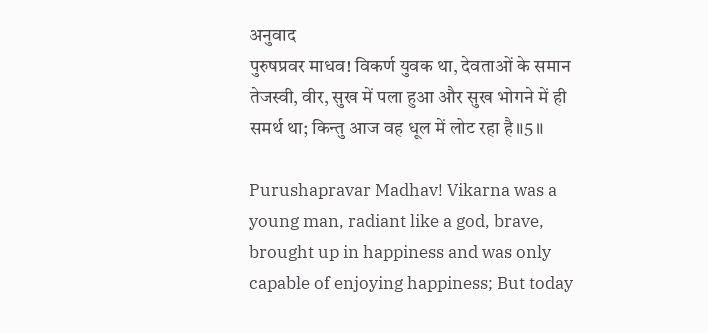अनुवाद
पुरुषप्रवर माधव! विकर्ण युवक था, देवताओं के समान तेजस्वी, वीर, सुख में पला हुआ और सुख भोगने में ही समर्थ था; किन्तु आज वह धूल में लोट रहा है॥5॥

Purushapravar Madhav! Vikarna was a young man, radiant like a god, brave, brought up in happiness and was only capable of enjoying happiness; But today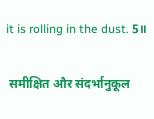it is rolling in the dust. 5॥

 समीक्षित और संदर्भानुकूल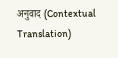अनुवाद (Contextual Translation)